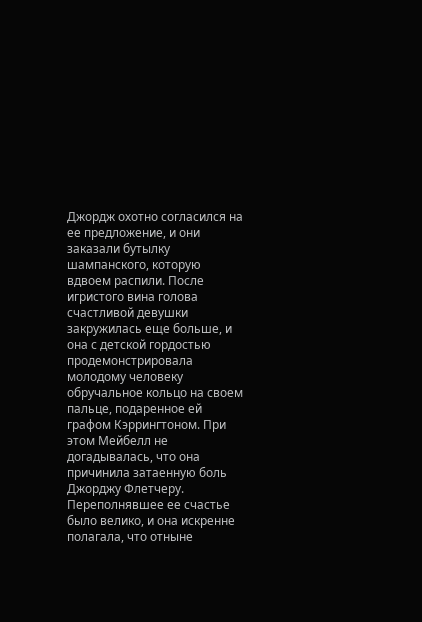Джордж охотно согласился на ее предложение, и они заказали бутылку шампанского, которую вдвоем распили. После игристого вина голова счастливой девушки закружилась еще больше, и она с детской гордостью продемонстрировала молодому человеку обручальное кольцо на своем пальце, подаренное ей графом Кэррингтоном. При этом Мейбелл не догадывалась, что она причинила затаенную боль Джорджу Флетчеру. Переполнявшее ее счастье было велико, и она искренне полагала, что отныне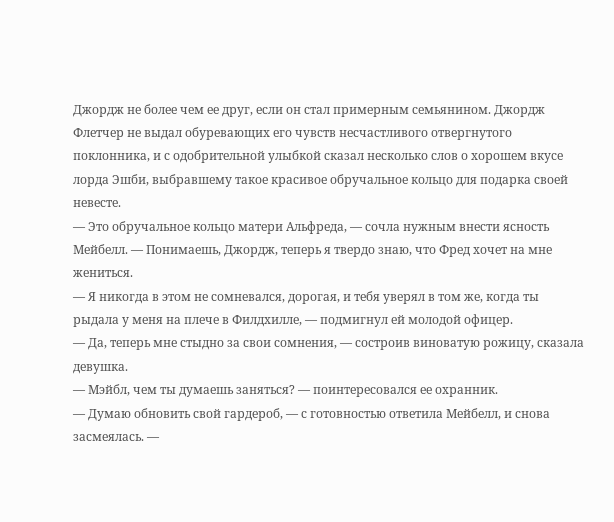Джордж не более чем ее друг, если он стал примерным семьянином. Джордж Флетчер не выдал обуревающих его чувств несчастливого отвергнутого поклонника, и с одобрительной улыбкой сказал несколько слов о хорошем вкусе лорда Эшби, выбравшему такое красивое обручальное кольцо для подарка своей невесте.
— Это обручальное кольцо матери Альфреда, — сочла нужным внести ясность Мейбелл. — Понимаешь, Джордж, теперь я твердо знаю, что Фред хочет на мне жениться.
— Я никогда в этом не сомневался, дорогая, и тебя уверял в том же, когда ты рыдала у меня на плече в Филдхилле, — подмигнул ей молодой офицер.
— Да, теперь мне стыдно за свои сомнения, — состроив виноватую рожицу, сказала девушка.
— Мэйбл, чем ты думаешь заняться? — поинтересовался ее охранник.
— Думаю обновить свой гардероб, — с готовностью ответила Мейбелл, и снова засмеялась. —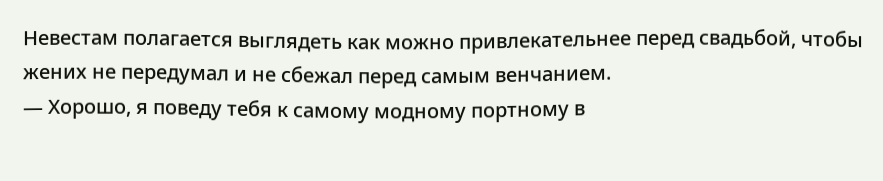Невестам полагается выглядеть как можно привлекательнее перед свадьбой, чтобы жених не передумал и не сбежал перед самым венчанием.
— Хорошо, я поведу тебя к самому модному портному в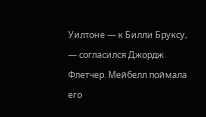Уилтоне — к Билли Бруксу, — согласился Джордж Флетчер. Мейбелл поймала его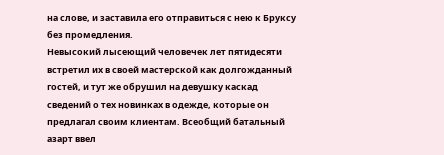на слове, и заставила его отправиться с нею к Бруксу без промедления.
Невысокий лысеющий человечек лет пятидесяти встретил их в своей мастерской как долгожданный гостей, и тут же обрушил на девушку каскад сведений о тех новинках в одежде, которые он предлагал своим клиентам. Всеобщий батальный азарт ввел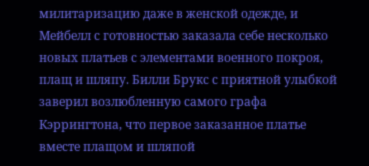милитаризацию даже в женской одежде, и Мейбелл с готовностью заказала себе несколько новых платьев с элементами военного покроя, плащ и шляпу. Билли Брукс с приятной улыбкой заверил возлюбленную самого графа Кэррингтона, что первое заказанное платье вместе плащом и шляпой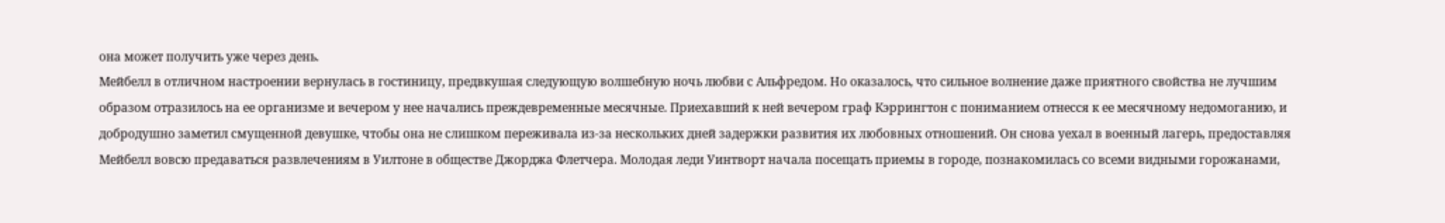она может получить уже через день.
Мейбелл в отличном настроении вернулась в гостиницу, предвкушая следующую волшебную ночь любви с Альфредом. Но оказалось, что сильное волнение даже приятного свойства не лучшим образом отразилось на ее организме и вечером у нее начались преждевременные месячные. Приехавший к ней вечером граф Кэррингтон с пониманием отнесся к ее месячному недомоганию, и добродушно заметил смущенной девушке, чтобы она не слишком переживала из-за нескольких дней задержки развития их любовных отношений. Он снова уехал в военный лагерь, предоставляя Мейбелл вовсю предаваться развлечениям в Уилтоне в обществе Джорджа Флетчера. Молодая леди Уинтворт начала посещать приемы в городе, познакомилась со всеми видными горожанами,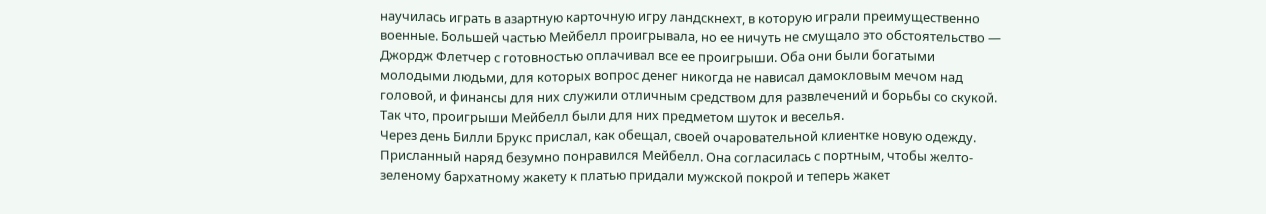научилась играть в азартную карточную игру ландскнехт, в которую играли преимущественно военные. Большей частью Мейбелл проигрывала, но ее ничуть не смущало это обстоятельство — Джордж Флетчер с готовностью оплачивал все ее проигрыши. Оба они были богатыми молодыми людьми, для которых вопрос денег никогда не нависал дамокловым мечом над головой, и финансы для них служили отличным средством для развлечений и борьбы со скукой. Так что, проигрыши Мейбелл были для них предметом шуток и веселья.
Через день Билли Брукс прислал, как обещал, своей очаровательной клиентке новую одежду. Присланный наряд безумно понравился Мейбелл. Она согласилась с портным, чтобы желто-зеленому бархатному жакету к платью придали мужской покрой и теперь жакет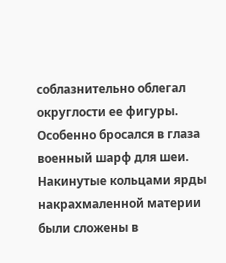соблазнительно облегал округлости ее фигуры. Особенно бросался в глаза военный шарф для шеи. Накинутые кольцами ярды накрахмаленной материи были сложены в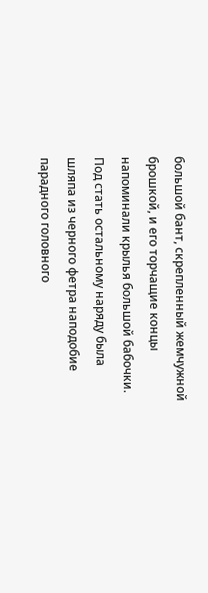большой бант, скрепленный жемчужной брошкой, и его торчащие концы напоминали крылья большой бабочки. Под стать остальному наряду была шляпа из черного фетра наподобие парадного головного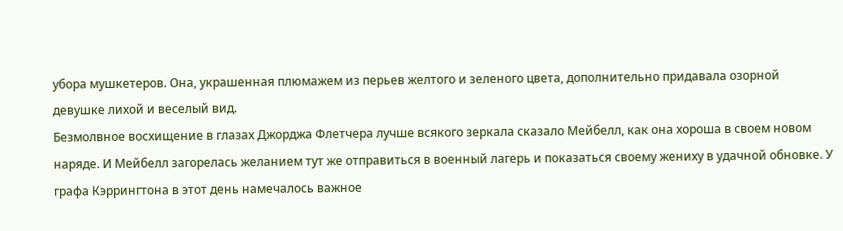убора мушкетеров. Она, украшенная плюмажем из перьев желтого и зеленого цвета, дополнительно придавала озорной девушке лихой и веселый вид.
Безмолвное восхищение в глазах Джорджа Флетчера лучше всякого зеркала сказало Мейбелл, как она хороша в своем новом наряде. И Мейбелл загорелась желанием тут же отправиться в военный лагерь и показаться своему жениху в удачной обновке. У графа Кэррингтона в этот день намечалось важное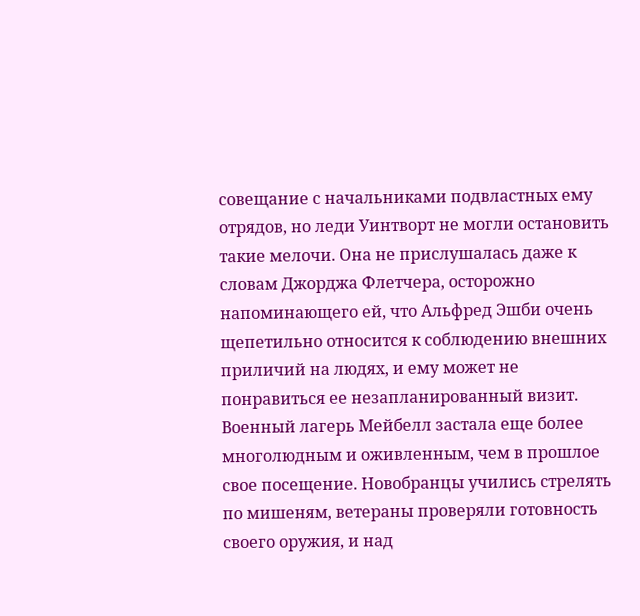совещание с начальниками подвластных ему отрядов, но леди Уинтворт не могли остановить такие мелочи. Она не прислушалась даже к словам Джорджа Флетчера, осторожно напоминающего ей, что Альфред Эшби очень щепетильно относится к соблюдению внешних приличий на людях, и ему может не понравиться ее незапланированный визит.
Военный лагерь Мейбелл застала еще более многолюдным и оживленным, чем в прошлое свое посещение. Новобранцы учились стрелять по мишеням, ветераны проверяли готовность своего оружия, и над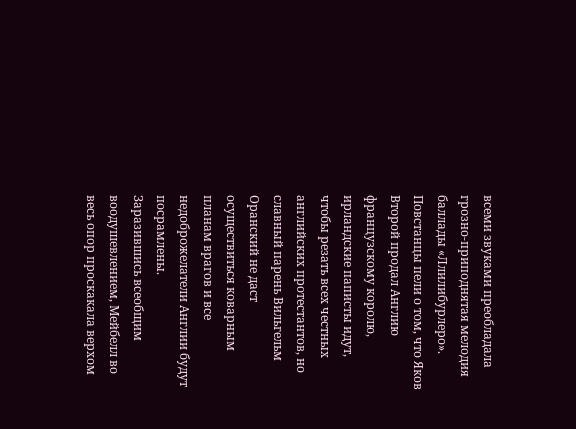всеми звуками преобладала грозно-приподнятая мелодия баллады «Ллилибурлеро». Повстанцы пели о том, что Яков Второй продал Англию французскому королю, ирландские паписты идут, чтобы резать всех честных английских протестантов, но славный парень Вильгельм Оранский не даст осуществиться коварным планам врагов и все недоброжелатели Англии будут посрамлены.
Заразившись всеобщим воодушевлением, Мейбелл во весь опор проскакала верхом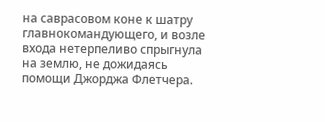на саврасовом коне к шатру главнокомандующего, и возле входа нетерпеливо спрыгнула на землю, не дожидаясь помощи Джорджа Флетчера.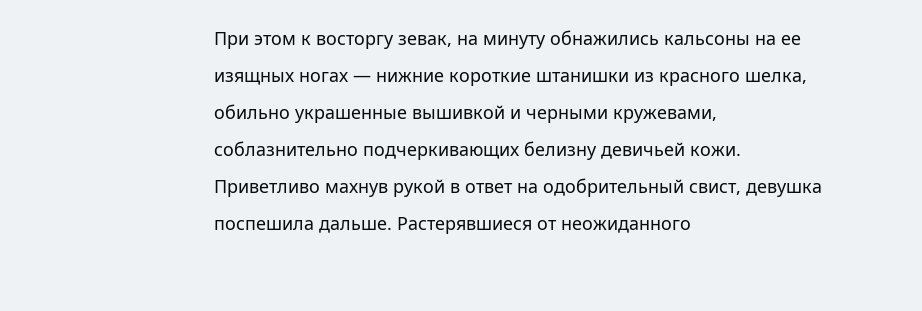При этом к восторгу зевак, на минуту обнажились кальсоны на ее изящных ногах — нижние короткие штанишки из красного шелка, обильно украшенные вышивкой и черными кружевами, соблазнительно подчеркивающих белизну девичьей кожи. Приветливо махнув рукой в ответ на одобрительный свист, девушка поспешила дальше. Растерявшиеся от неожиданного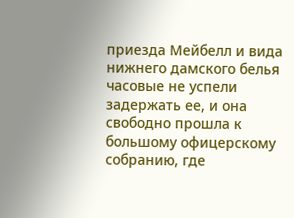приезда Мейбелл и вида нижнего дамского белья часовые не успели задержать ее, и она свободно прошла к большому офицерскому собранию, где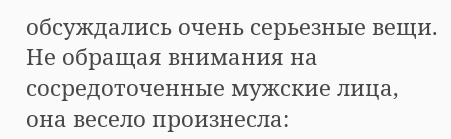обсуждались очень серьезные вещи. Не обращая внимания на сосредоточенные мужские лица, она весело произнесла: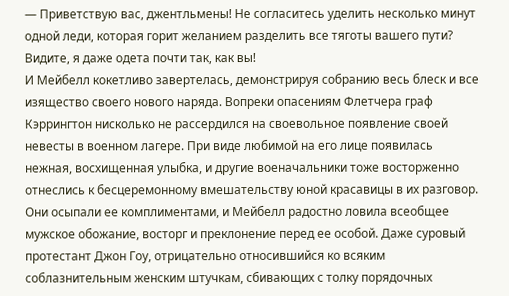— Приветствую вас, джентльмены! Не согласитесь уделить несколько минут одной леди, которая горит желанием разделить все тяготы вашего пути? Видите, я даже одета почти так, как вы!
И Мейбелл кокетливо завертелась, демонстрируя собранию весь блеск и все изящество своего нового наряда. Вопреки опасениям Флетчера граф Кэррингтон нисколько не рассердился на своевольное появление своей невесты в военном лагере. При виде любимой на его лице появилась нежная, восхищенная улыбка, и другие военачальники тоже восторженно отнеслись к бесцеремонному вмешательству юной красавицы в их разговор. Они осыпали ее комплиментами, и Мейбелл радостно ловила всеобщее мужское обожание, восторг и преклонение перед ее особой. Даже суровый протестант Джон Гоу, отрицательно относившийся ко всяким соблазнительным женским штучкам, сбивающих с толку порядочных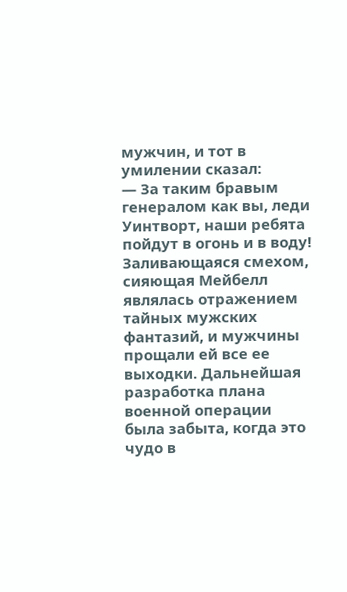мужчин, и тот в умилении сказал:
— За таким бравым генералом как вы, леди Уинтворт, наши ребята пойдут в огонь и в воду!
Заливающаяся смехом, сияющая Мейбелл являлась отражением тайных мужских фантазий, и мужчины прощали ей все ее выходки. Дальнейшая разработка плана военной операции была забыта, когда это чудо в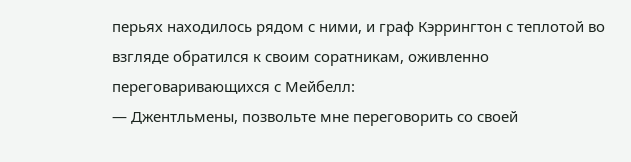перьях находилось рядом с ними, и граф Кэррингтон с теплотой во взгляде обратился к своим соратникам, оживленно переговаривающихся с Мейбелл:
— Джентльмены, позвольте мне переговорить со своей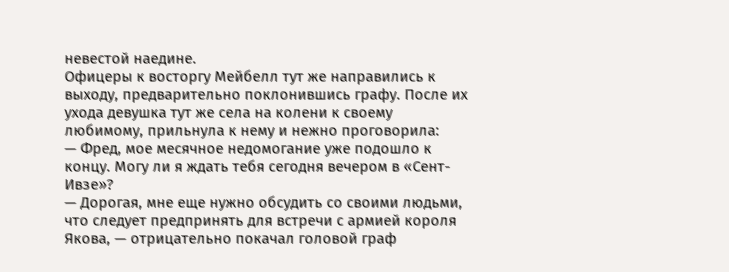невестой наедине.
Офицеры к восторгу Мейбелл тут же направились к выходу, предварительно поклонившись графу. После их ухода девушка тут же села на колени к своему любимому, прильнула к нему и нежно проговорила:
— Фред, мое месячное недомогание уже подошло к концу. Могу ли я ждать тебя сегодня вечером в «Сент-Ивзе»?
— Дорогая, мне еще нужно обсудить со своими людьми, что следует предпринять для встречи с армией короля Якова, — отрицательно покачал головой граф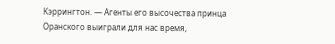Кэррингтон. — Агенты его высочества принца Оранского выиграли для нас время,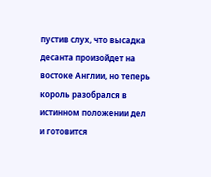пустив слух, что высадка десанта произойдет на востоке Англии, но теперь король разобрался в истинном положении дел и готовится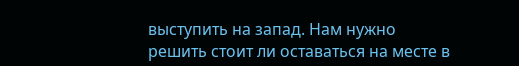выступить на запад. Нам нужно решить стоит ли оставаться на месте в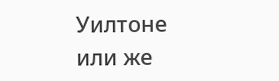Уилтоне или же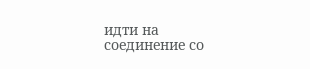идти на соединение со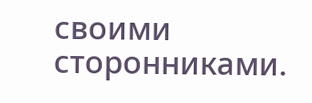своими сторонниками.